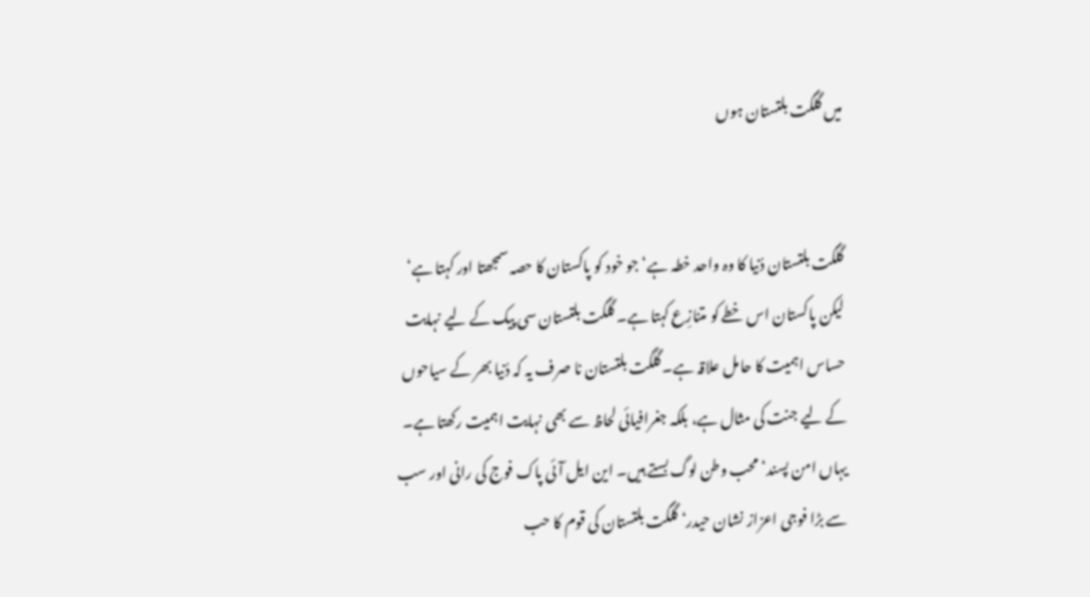میں گلگت بلتستان ہوں


گلگت بلتستان دُنیا کا وہ واحد خطہ ہے‘ جو خود کو پاکستان کا حصہ سمجھتا اور کہتا ہے‘ لیکن پاکستان اس خطے کو متنازِع کہتا ہے۔ گلگت بلتستان سی پیک کے لیے نہایت حساس اہمیت کا حامل علاقہ ہے۔ گلگت بلتستان نا صرف یہ کہ دُنیا بھر کے سیاحوں کے لیے جنت کی مثال ہے، بلکہ جغرافیائی لحاظ سے بھی نہایت اہمیت رکھتا ہے۔ یہاں امن پسند‘ محب وطن لوگ بستے ہیں۔ این ایل آئی پاک فوج کی رانی اور سب سے بڑا فوجی اعزاز نشان حیدر‘ گلگت بلتستان کی قوم کا حب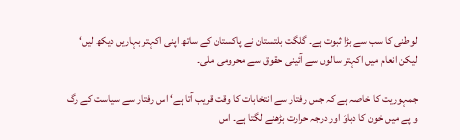لوطنی کا سب سے بڑا ثبوت ہے۔ گلگت بلتستان نے پاکستان کے ساتھ اپنی اکہتر بہاریں دیکھ لیں‘ لیکن انعام میں اکہتر سالوں سے آئینی حقوق سے محرومی ملی۔

جمہوریت کا خاصہ ہے کہ جس رفتار سے انتخابات کا وقت قریب آتا ہے‘ اس رفتار سے سیاست کے رگ و پے میں خون کا دباوَ اور درجہ حرارت بڑھنے لگتا ہے۔ اس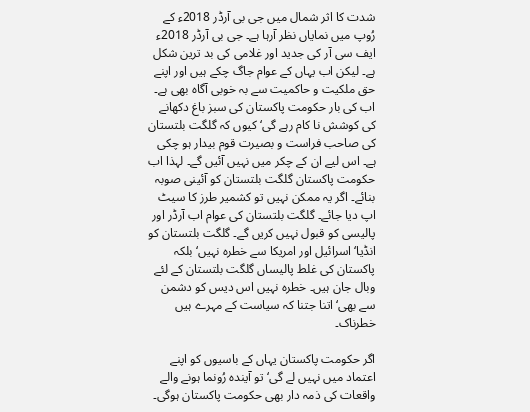شدت کا اثر شمال میں جی بی آرڈر 2018ء کے رُوپ میں نمایاں نظر آرہا ہے۔ جی بی آرڈر 2018ء ایف سی آر کی جدید اور غلامی کی بد ترین شکل ہے۔ لیکن اب یہاں کے عوام جاگ چکے ہیں اور اپنے حق ملکیت و حاکمیت سے بہ خوبی آگاہ بھی ہے۔ اب کی بار حکومت پاکستان کی سبز باغ دکھانے کی کوشش نا کام رہے گی‘ کیوں کہ گلگت بلتستان کی صاحب فراست و بصیرت قوم بیدار ہو چکی ہے۔ اس لیے ان کے چکر میں نہیں آئیں گے۔ لہذا اب حکومت پاکستان گلگت بلتستان کو آئینی صوبہ بنائے۔ اگر یہ ممکن نہیں تو کشمیر طرز کا سیٹ اپ دیا جائے۔ گلگت بلتستان کی عوام اب آرڈر اور پالیسی کو قبول نہیں کریں گے۔ گلگت بلتستان کو انڈیا‘ اسرائیل اور امریکا سے خطرہ نہیں‘ بلکہ پاکستان کی غلط پالیساں گلگت بلتستان کے لئے وبال جان ہیں۔ خطرہ نہیں اس دیس کو دشمن سے بھی‘ اتنا جتنا کہ سیاست کے مہرے ہیں خطرناک۔

اگر حکومت پاکستان یہاں کے باسیوں کو اپنے اعتماد میں نہیں لے گی‘ تو آیندہ رُونما ہونے والے واقعات کی ذمہ دار بھی حکومت پاکستان ہوگی۔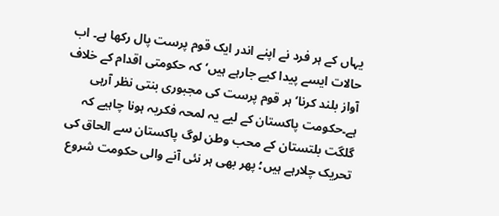یہاں کے ہر فرد نے اپنے اندر ایک قوم پرست پال رکھا ہے۔ اب حالات ایسے پیدا کیے جارہے ہیں‘ کہ حکومتی اقدام کے خلاف آواز بلند کرنا‘ ہر قوم پرست کی مجبوری بنتی نظر آرہی ہے۔حکومت پاکستان کے لیے یہ لمحہ فکریہ ہونا چاہیے کہ گلگت بلتستان کے محب وطن لوگ پاکستان سے الحاق کی تحریک چلارہے ہیں؛ پھر بھی ہر نئی آنے والی حکومت شروع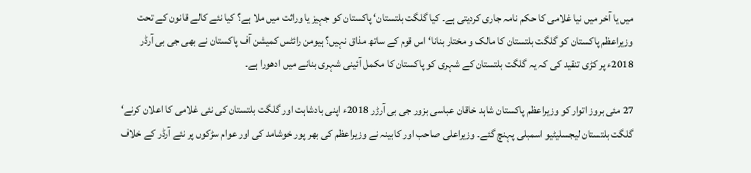میں یا آخر میں نیا غلامی کا حکم نامہ جاری کردیتی ہے۔ کیا گلگت بلتستان‘ پاکستان کو جہیز یا وراثت میں ملا ہے؟ کیا نئے کالے قانون کے تحت وزیراعظم پاکستان کو گلگت بلتستان کا مالک و مختار بنانا‘ اس قوم کے ساتھ مذاق نہیں؟ ہیومن رائٹس کمیشن آف پاکستان نے بھی جی بی آرڈر 2018ء پر کڑی تنقید کی کہ یہ گلگت بلتستان کے شہری کو پاکستان کا مکمل آئینی شہری بنانے میں ادھورا ہے۔

27 مئی بروز اتوار کو وزیراعظم پاکستان شاہد خاقان عباسی بزور جی بی آرڑر 2018ء اپنی بادشاہت اور گلگت بلتستان کی نئی غلامی کا اعلان کرنے‘ گلگت بلتستان لیجسلیٹیو اسمبلی پہنچ گئے۔ وزیراعلی صاحب اور کابینہ نے وزیراعظم کی بھر پور خوشامد کی اور عوام سڑکوں پر نئے آرڈر کے خلاف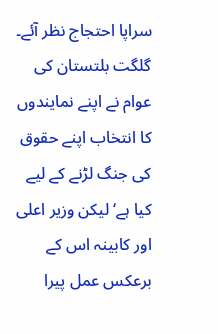سراپا احتجاج نظر آئے۔ گلگت بلتستان کی عوام نے اپنے نمایندوں کا انتخاب اپنے حقوق کی جنگ لڑنے کے لیے کیا ہے‘ لیکن وزیر اعلی اور کابینہ اس کے برعکس عمل پیرا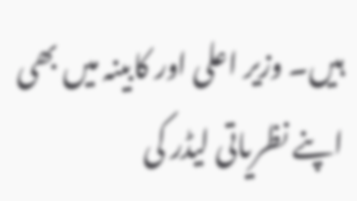ہیں۔ وزیر اعلی اور کابینہ میں بھی اپنے نظریاتی لیڈر کی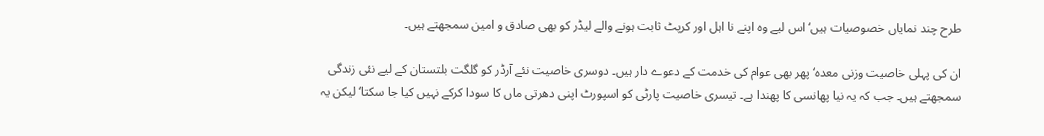طرح چند نمایاں خصوصیات ہیں‘ اس لیے وہ اپنے نا اہل اور کرپٹ ثابت ہونے والے لیڈر کو بھی صادق و امین سمجھتے ہیں۔

ان کی پہلی خاصیت وزنی معدہ‘ پھر بھی عوام کی خدمت کے دعوے دار ہیں۔ دوسری خاصیت نئے آرڈر کو گلگت بلتستان کے لیے نئی زندگی سمجھتے ہیں۔ جب کہ یہ نیا پھانسی کا پھندا ہے۔ تیسری خاصیت پارٹی کو اسپورٹ اپنی دھرتی ماں کا سودا کرکے نہیں کیا جا سکتا‘ لیکن یہ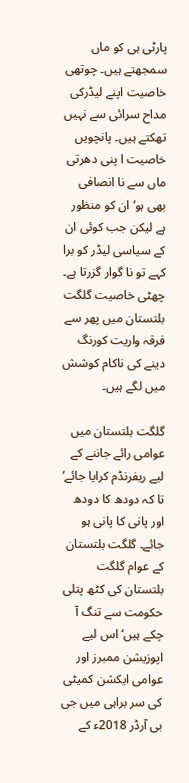پارٹی ہی کو ماں سمجھتے ہیں۔ چوتھی خاصیت اپنے لیڈرکی مداح سرائی سے نہیں تھکتے ہیں۔ پانچویں خاصیت ا پنی دھرتی ماں سے نا انصافی بھی ہو‘ ان کو منظور ہے لیکن جب کوئی ان کے سیاسی لیڈر کو برا کہے تو نا گوار گزرتا ہے۔ چھٹی خاصیت گلگت بلتستان میں پھر سے فرقہ واریت کورنگ دینے کی ناکام کوشش میں لگے ہیں۔

گلگت بلتستان میں عوامی رائے جاننے کے لیے ریفرنڈم کرایا جائے‘ تا کہ دودھ کا دودھ اور پانی کا پانی ہو جائے۔ گلگت بلتستان کے عوام گلگت بلتستان کی کٹھ پتلی حکومت سے تنگ آ چکے ہیں‘ اس لیے اپوزیشن ممبرز اور عوامی ایکشن کمیٹی کی سر براہی میں جی بی آرڈر 2018ء کے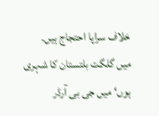خلاف سراپا احتجاج ہیں۔
میں گلگت بلتستان کا شہری ہوں‘ میں جی بی آرڈر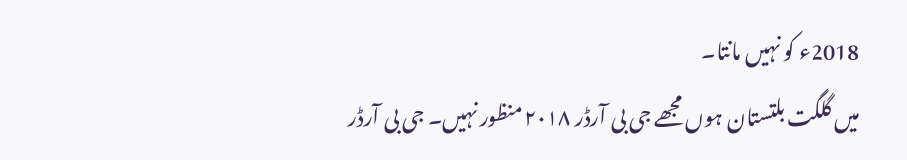2018ء کو نہیں مانتا۔
میں گلگت بلتستان ہوں مجھے جی بی آرڈر ۲۰۱۸ منظور نہیں۔ جی بی آرڈر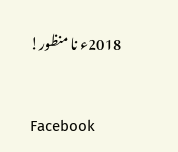2018ء نا منظور!


Facebook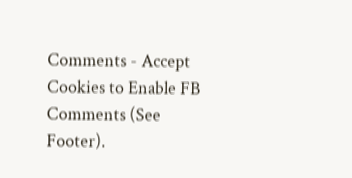Comments - Accept Cookies to Enable FB Comments (See Footer).